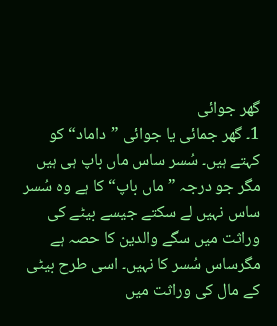گھر جوائی
1۔ گھر جمائی یا جوائی ”داماد“ کو کہتے ہیں۔ سُسر ساس ماں باپ ہی ہیں مگر جو درجہ ”ماں باپ“ کا ہے وہ سُسر ساس نہیں لے سکتے جیسے بیٹے کی وراثت میں سگے والدین کا حصہ ہے مگرساس سُسر کا نہیں۔ اسی طرح بیٹی کے مال کی وراثت میں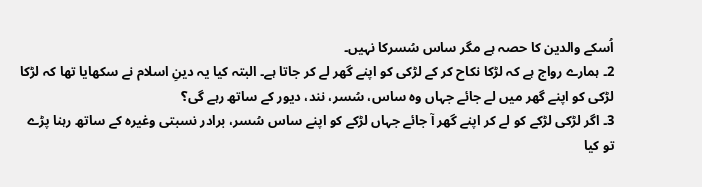اُسکے والدین کا حصہ ہے مگر ساس سُسرکا نہیں۔
2۔ ہمارے رواج ہے کہ لڑکا نکاح کر کے لڑکی کو اپنے گھر لے کر جاتا ہے۔ البتہ کیا یہ دینِ اسلام نے سکھایا تھا کہ لڑکا لڑکی کو اپنے گھر میں لے جائے جہاں وہ ساس، سُسر، نند، دیور کے ساتھ رہے گی؟
3۔ اگر لڑکی لڑکے کو لے کر اپنے گھر آ جائے جہاں لڑکے کو اپنے ساس سُسر، برادر نسبتی وغیرہ کے ساتھ رہنا پڑے تو کیا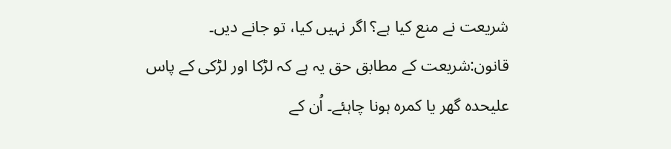شریعت نے منع کیا ہے؟ اگر نہیں کیا، تو جانے دیں۔
قانون:شریعت کے مطابق حق یہ ہے کہ لڑکا اور لڑکی کے پاس علیحدہ گھر یا کمرہ ہونا چاہئے۔ اُن کے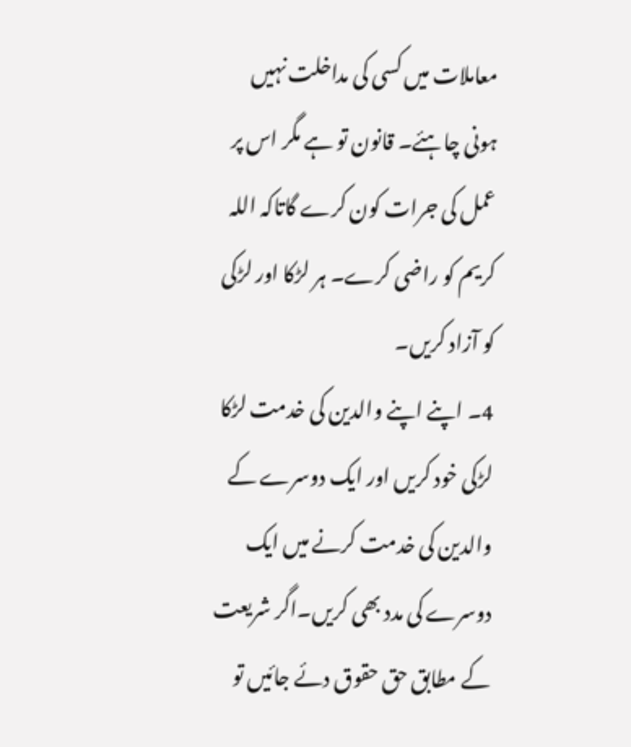معاملات میں کسی کی مداخلت نہیں ہونی چاہئے۔ قانون تو ہے مگر اس پر عمل کی جرات کون کرے گاتاکہ اللہ کریم کو راضی کرے۔ ہر لڑکا اور لڑکی کو آزاد کریں۔
4۔ اپنے اپنے والدین کی خدمت لڑکا لڑکی خود کریں اور ایک دوسرے کے والدین کی خدمت کرنے میں ایک دوسرے کی مدد بھی کریں۔اگر شریعت کے مطابق حق حقوق دئے جائیں تو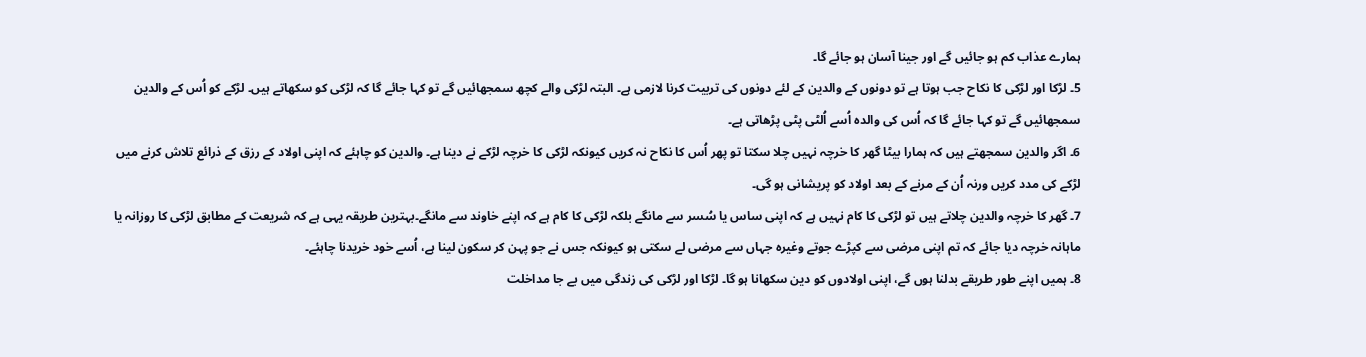ہمارے عذاب کم ہو جائیں گے اور جینا آسان ہو جائے گا۔
5۔ لڑکا اور لڑکی کا نکاح جب ہوتا ہے تو دونوں کے والدین کے لئے دونوں کی تربیت کرنا لازمی ہے۔ البتہ لڑکی والے کچھ سمجھائیں گے تو کہا جائے گا کہ لڑکی کو سکھاتے ہیں۔ لڑکے کو اُس کے والدین سمجھائیں گے تو کہا جائے گا کہ اُس کی والدہ اُسے اُلٹی پٹی پڑھاتی ہے۔
6۔ اگر والدین سمجھتے ہیں کہ ہمارا بیٹا گھر کا خرچہ نہیں چلا سکتا تو پھر اُس کا نکاح نہ کریں کیونکہ لڑکی کا خرچہ لڑکے نے دینا ہے۔ والدین کو چاہئے کہ اپنی اولاد کے رزق کے ذرائع تلاش کرنے میں لڑکے کی مدد کریں ورنہ اُن کے مرنے کے بعد اولاد کو پریشانی ہو گی۔
7۔ گھر کا خرچہ والدین چلاتے ہیں تو لڑکی کا کام نہیں ہے کہ اپنی ساس یا سُسر سے مانگے بلکہ لڑکی کا کام ہے کہ اپنے خاوند سے مانگے۔بہترین طریقہ یہی ہے کہ شریعت کے مطابق لڑکی کا روزانہ یا ماہانہ خرچہ دیا جائے کہ تم اپنی مرضی سے کپڑے جوتے وغیرہ جہاں سے مرضی لے سکتی ہو کیونکہ جس نے جو پہن کر سکون لینا ہے، اُسے خود خریدنا چاہئے۔
8۔ ہمیں اپنے طور طریقے بدلنا ہوں گے، اپنی اولادوں کو دین سکھانا ہو گا۔ لڑکا اور لڑکی کی زندگی میں بے جا مداخلت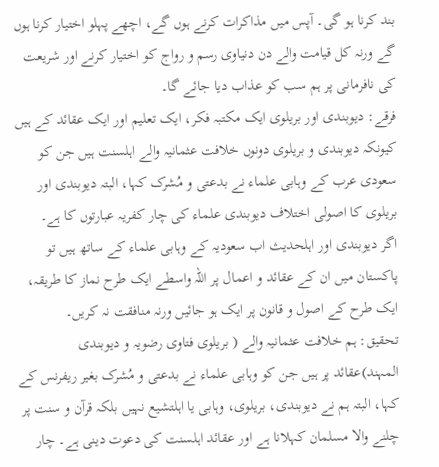بند کرنا ہو گی۔ آپس میں مذاکرات کرنے ہوں گے، اچھے پہلو اختیار کرنا ہوں گے ورنہ کل قیامت والے دن دنیاوی رسم و رواج کو اختیار کرنے اور شریعت کی نافرمانی پر ہم سب کو عذاب دیا جائے گا۔
فرقے: دیوبندی اور بریلوی ایک مکتبہ فکر، ایک تعلیم اور ایک عقائد کے ہیں کیونکہ دیوبندی و بریلوی دونوں خلافت عثمانیہ والے اہلسنت ہیں جن کو سعودی عرب کے وہابی علماء نے بدعتی و مُشرک کہا، البتہ دیوبندی اور بریلوی کا اصولی اختلاف دیوبندی علماء کی چار کفریہ عبارتوں کا ہے۔
اگر دیوبندی اور اہلحدیث اب سعودیہ کے وہابی علماء کے ساتھ ہیں تو پاکستان میں ان کے عقائد و اعمال پر اللہ واسطے ایک طرح نماز کا طریقہ، ایک طرح کے اصول و قانون پر ایک ہو جائیں ورنہ منافقت نہ کریں۔
تحقیق: ہم خلافت عثمانیہ والے ( بریلوی فتاوی رضویہ و دیوبندی المہند)عقائد پر ہیں جن کو وہابی علماء نے بدعتی و مُشرک بغیر ریفرنس کے کہا، البتہ ہم نے دیوبندی، بریلوی، وہابی یا اہلتشیع نہیں بلکہ قرآن و سنت پر چلنے والا مسلمان کہلانا ہے اور عقائد اہلسنت کی دعوت دینی ہے۔ چار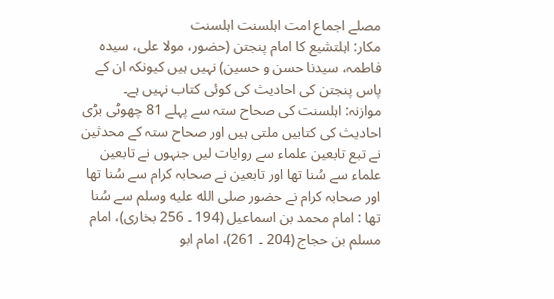مصلے اجماع امت اہلسنت اہلسنت
مکار: اہلتشیع کا امام پنجتن (حضور، مولا علی، سیدہ فاطمہ، سیدنا حسن و حسین) نہیں ہیں کیونکہ ان کے پاس پنجتن کی احادیث کی کوئی کتاب نہیں ہے۔
موازنہ: اہلسنت کی صحاح ستہ سے پہلے 81 چھوٹی بڑی احادیث کی کتابیں ملتی ہیں اور صحاح ستہ کے محدثین نے تبع تابعین علماء سے روایات لیں جنہوں نے تابعین علماء سے سُنا تھا اور تابعین نے صحابہ کرام سے سُنا تھا اور صحابہ کرام نے حضور صلى الله عليه وسلم سے سُنا تھا : امام محمد بن اسماعیل (194 ۔ 256 بخاری)، امام مسلم بن حجاج (204 ۔ 261)، امام ابو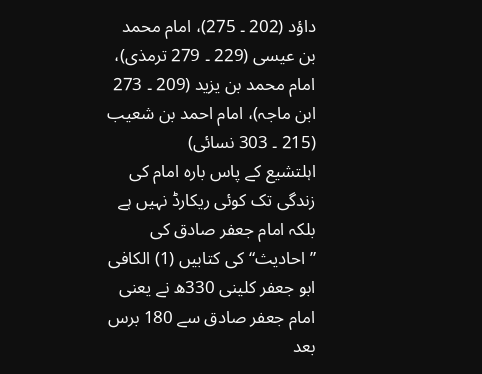داؤد (202 ۔ 275)، امام محمد بن عیسی (229 ۔ 279 ترمذی)، امام محمد بن یزید (209 ۔ 273 ابن ماجہ)، امام احمد بن شعیب (215 ۔ 303 نسائی)
اہلتشیع کے پاس بارہ امام کی زندگی تک کوئی ریکارڈ نہیں ہے بلکہ امام جعفر صادق کی ”احادیث“ کی کتابیں (1) الکافی ابو جعفر کلینی 330ھ نے یعنی امام جعفر صادق سے 180 برس بعد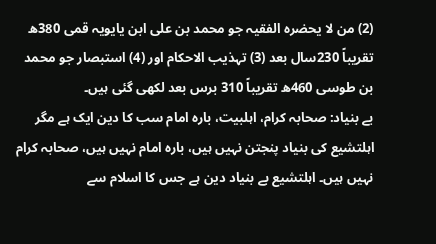(2) من لا یحضرہ الفقیہ جو محمد بن علی ابن یایویہ قمی 380ھ تقریباً 230سال بعد (3) تہذیب الاحکام اور (4) استبصار جو محمد بن طوسی 460ھ تقریباً 310 برس بعد لکھی گئی ہیں۔
بے بنیاد: صحابہ کرام، اہلبیت، بارہ امام سب کا دین ایک ہے مگر اہلتشیع کی بنیاد پنجتن نہیں ہیں، بارہ امام نہیں ہیں، صحابہ کرام نہیں ہیں۔ اہلتشیع بے بنیاد دین ہے جس کا اسلام سے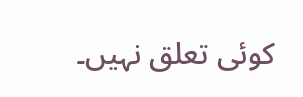کوئی تعلق نہیں۔